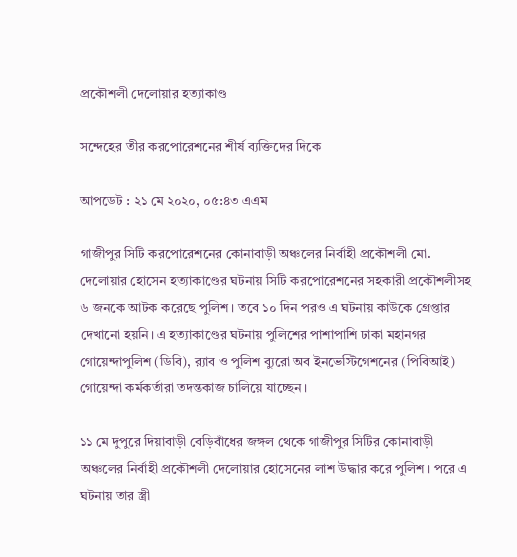প্রকৌশলী দেলোয়ার হত্যাকাণ্ড

সন্দেহের তীর করপোরেশনের শীর্ষ ব্যক্তিদের দিকে

আপডেট : ২১ মে ২০২০, ০৫:৪৩ এএম

গাজীপুর সিটি করপোরেশনের কোনাবাড়ী অঞ্চলের নির্বাহী প্রকৌশলী মো. দেলোয়ার হোসেন হত্যাকাণ্ডের ঘটনায় সিটি করপোরেশনের সহকারী প্রকৌশলীসহ ৬ জনকে আটক করেছে পুলিশ। তবে ১০ দিন পরও এ ঘটনায় কাউকে গ্রেপ্তার দেখানো হয়নি। এ হত্যাকাণ্ডের ঘটনায় পুলিশের পাশাপাশি ঢাকা মহানগর গোয়েন্দাপুলিশ (ডিবি), র‌্যাব ও পুলিশ ব্যুরো অব ইনভেস্টিগেশনের (পিবিআই) গোয়েন্দা কর্মকর্তারা তদন্তকাজ চালিয়ে যাচ্ছেন।

১১ মে দুপুরে দিয়াবাড়ী বেড়িবাঁধের জঙ্গল থেকে গাজীপুর সিটির কোনাবাড়ী অঞ্চলের নির্বাহী প্রকৌশলী দেলোয়ার হোসেনের লাশ উদ্ধার করে পুলিশ। পরে এ ঘটনায় তার স্ত্রী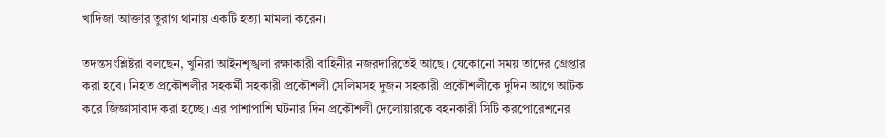খাদিজা আক্তার তুরাগ থানায় একটি হত্যা মামলা করেন।

তদন্তসংশ্লিষ্টরা বলছেন, খুনিরা আইনশৃঙ্খলা রক্ষাকারী বাহিনীর নজরদারিতেই আছে। যেকোনো সময় তাদের গ্রেপ্তার করা হবে। নিহত প্রকৌশলীর সহকর্মী সহকারী প্রকৌশলী সেলিমসহ দুজন সহকারী প্রকৌশলীকে দুদিন আগে আটক করে জিজ্ঞাসাবাদ করা হচ্ছে। এর পাশাপাশি ঘটনার দিন প্রকৌশলী দেলোয়ারকে বহনকারী সিটি করপোরেশনের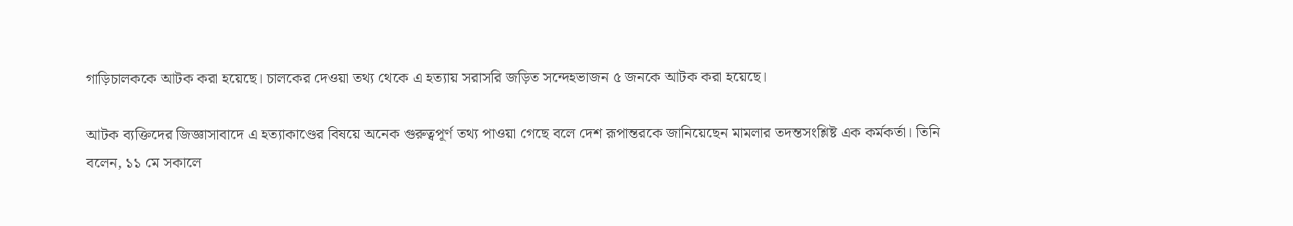গাড়িচালককে আটক করা হয়েছে। চালকের দেওয়া তথ্য থেকে এ হত্যায় সরাসরি জড়িত সন্দেহভাজন ৫ জনকে আটক করা হয়েছে।

আটক ব্যক্তিদের জিজ্ঞাসাবাদে এ হত্যাকাণ্ডের বিষয়ে অনেক গুরুত্বপূর্ণ তথ্য পাওয়া গেছে বলে দেশ রূপান্তরকে জানিয়েছেন মামলার তদন্তসংশ্লিষ্ট এক কর্মকর্তা। তিনি বলেন, ১১ মে সকালে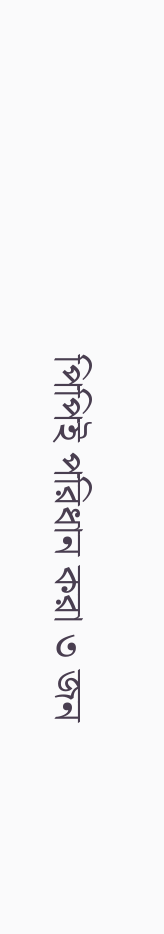পিপিই পরিধান করা ৩ জন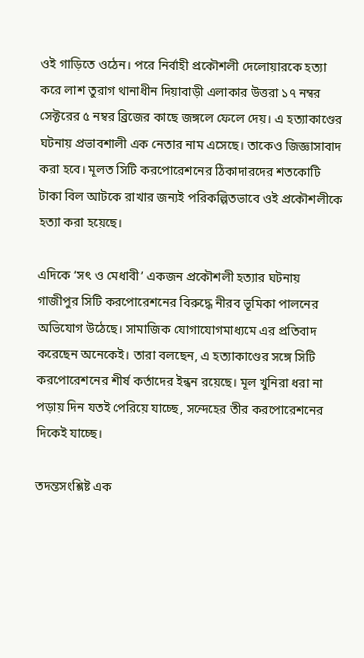ওই গাড়িতে ওঠেন। পরে নির্বাহী প্রকৌশলী দেলোয়ারকে হত্যা করে লাশ তুরাগ থানাধীন দিয়াবাড়ী এলাকার উত্তরা ১৭ নম্বর সেক্টরের ৫ নম্বর ব্রিজের কাছে জঙ্গলে ফেলে দেয়। এ হত্যাকাণ্ডের ঘটনায় প্রভাবশালী এক নেতার নাম এসেছে। তাকেও জিজ্ঞাসাবাদ করা হবে। মূলত সিটি করপোরেশনের ঠিকাদারদের শতকোটি টাকা বিল আটকে রাখার জন্যই পরিকল্পিতভাবে ওই প্রকৌশলীকে হত্যা করা হয়েছে।

এদিকে ‘সৎ ও মেধাবী’ একজন প্রকৌশলী হত্যার ঘটনায় গাজীপুর সিটি করপোরেশনের বিরুদ্ধে নীরব ভূমিকা পালনের অভিযোগ উঠেছে। সামাজিক যোগাযোগমাধ্যমে এর প্রতিবাদ করেছেন অনেকেই। তারা বলছেন, এ হত্যাকাণ্ডের সঙ্গে সিটি করপোরেশনের শীর্ষ কর্তাদের ইন্ধন রয়েছে। মূল খুনিরা ধরা না পড়ায় দিন যতই পেরিয়ে যাচ্ছে, সন্দেহের তীর করপোরেশনের দিকেই যাচ্ছে।

তদন্তসংশ্লিষ্ট এক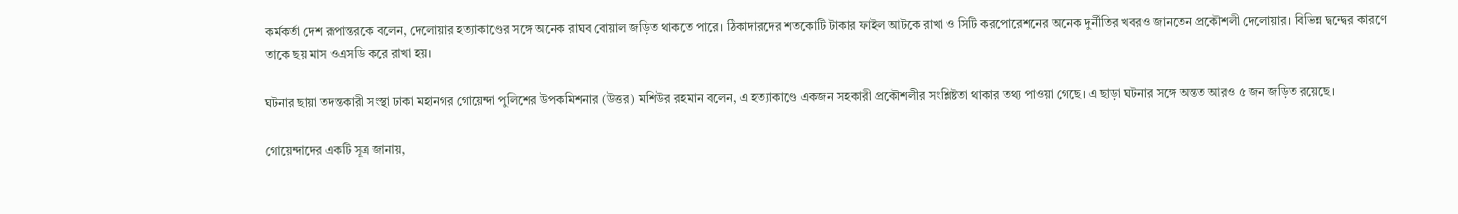কর্মকর্তা দেশ রূপান্তরকে বলেন, দেলোয়ার হত্যাকাণ্ডের সঙ্গে অনেক রাঘব বোয়াল জড়িত থাকতে পারে। ঠিকাদারদের শতকোটি টাকার ফাইল আটকে রাখা ও সিটি করপোরেশনের অনেক দুর্নীতির খবরও জানতেন প্রকৌশলী দেলোয়ার। বিভিন্ন দ্বন্দ্বের কারণে তাকে ছয় মাস ওএসডি করে রাখা হয়।

ঘটনার ছায়া তদন্তকারী সংস্থা ঢাকা মহানগর গোয়েন্দা পুলিশের উপকমিশনার (উত্তর) মশিউর রহমান বলেন, এ হত্যাকাণ্ডে একজন সহকারী প্রকৌশলীর সংশ্লিষ্টতা থাকার তথ্য পাওয়া গেছে। এ ছাড়া ঘটনার সঙ্গে অন্তত আরও ৫ জন জড়িত রয়েছে।

গোয়েন্দাদের একটি সূত্র জানায়,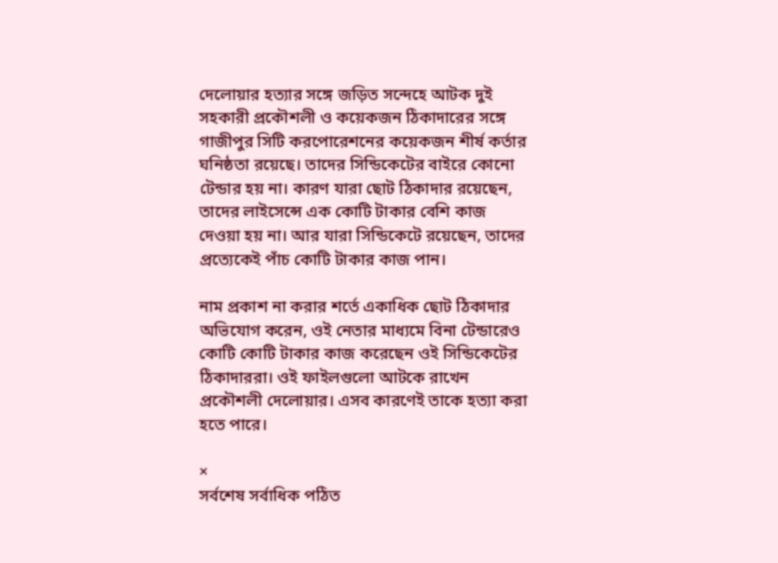দেলোয়ার হত্যার সঙ্গে জড়িত সন্দেহে আটক দুই সহকারী প্রকৌশলী ও কয়েকজন ঠিকাদারের সঙ্গে গাজীপুর সিটি করপোরেশনের কয়েকজন শীর্ষ কর্তার ঘনিষ্ঠতা রয়েছে। তাদের সিন্ডিকেটের বাইরে কোনো টেন্ডার হয় না। কারণ যারা ছোট ঠিকাদার রয়েছেন, তাদের লাইসেন্সে এক কোটি টাকার বেশি কাজ দেওয়া হয় না। আর যারা সিন্ডিকেটে রয়েছেন, তাদের প্রত্যেকেই পাঁচ কোটি টাকার কাজ পান।

নাম প্রকাশ না করার শর্তে একাধিক ছোট ঠিকাদার অভিযোগ করেন, ওই নেতার মাধ্যমে বিনা টেন্ডারেও কোটি কোটি টাকার কাজ করেছেন ওই সিন্ডিকেটের ঠিকাদাররা। ওই ফাইলগুলো আটকে রাখেন প্রকৌশলী দেলোয়ার। এসব কারণেই তাকে হত্যা করা হতে পারে।

×
সর্বশেষ সর্বাধিক পঠিত